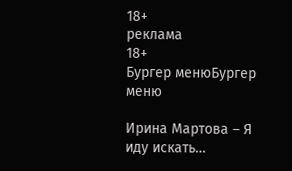18+
реклама
18+
Бургер менюБургер меню

Ирина Мартова – Я иду искать…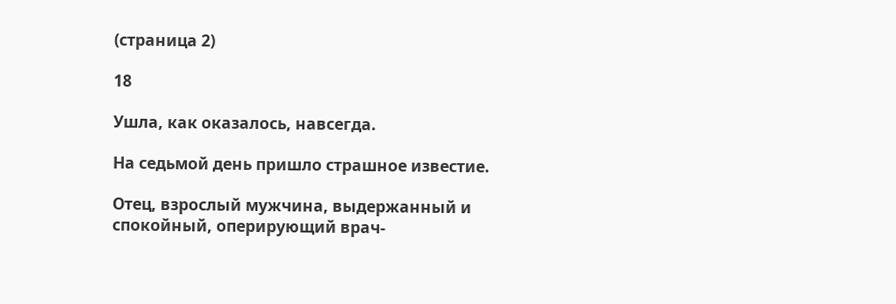(страница 2)

18

Ушла, как оказалось, навсегда.

На седьмой день пришло страшное известие.

Отец, взрослый мужчина, выдержанный и спокойный, оперирующий врач-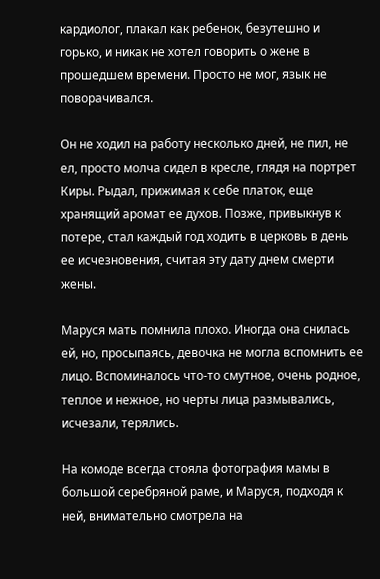кардиолог, плакал как ребенок, безутешно и горько, и никак не хотел говорить о жене в прошедшем времени. Просто не мог, язык не поворачивался.

Он не ходил на работу несколько дней, не пил, не ел, просто молча сидел в кресле, глядя на портрет Киры. Рыдал, прижимая к себе платок, еще хранящий аромат ее духов. Позже, привыкнув к потере, стал каждый год ходить в церковь в день ее исчезновения, считая эту дату днем смерти жены.

Маруся мать помнила плохо. Иногда она снилась ей, но, просыпаясь, девочка не могла вспомнить ее лицо. Вспоминалось что-то смутное, очень родное, теплое и нежное, но черты лица размывались, исчезали, терялись.

На комоде всегда стояла фотография мамы в большой серебряной раме, и Маруся, подходя к ней, внимательно смотрела на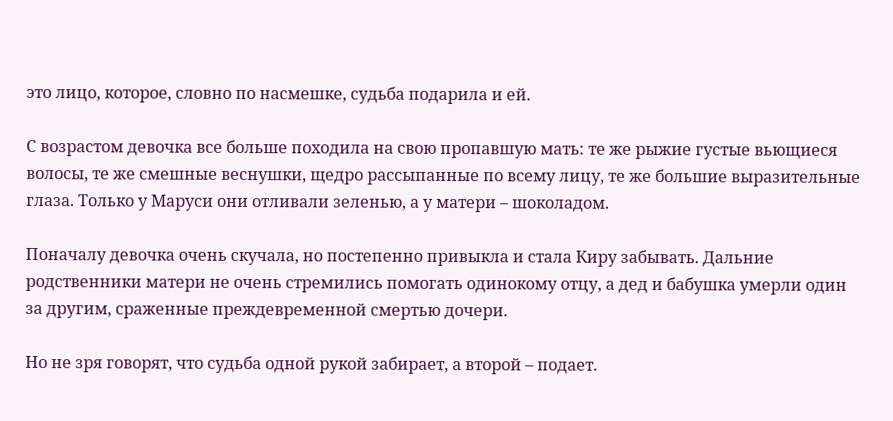это лицо, которое, словно по насмешке, судьба подарила и ей.

С возрастом девочка все больше походила на свою пропавшую мать: те же рыжие густые вьющиеся волосы, те же смешные веснушки, щедро рассыпанные по всему лицу, те же большие выразительные глаза. Только у Маруси они отливали зеленью, а у матери – шоколадом.

Поначалу девочка очень скучала, но постепенно привыкла и стала Киру забывать. Дальние родственники матери не очень стремились помогать одинокому отцу, а дед и бабушка умерли один за другим, сраженные преждевременной смертью дочери.

Но не зря говорят, что судьба одной рукой забирает, а второй – подает.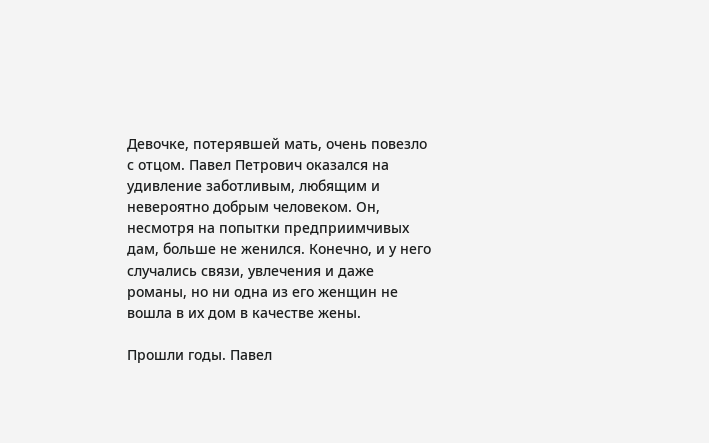Девочке, потерявшей мать, очень повезло с отцом. Павел Петрович оказался на удивление заботливым, любящим и невероятно добрым человеком. Он, несмотря на попытки предприимчивых дам, больше не женился. Конечно, и у него случались связи, увлечения и даже романы, но ни одна из его женщин не вошла в их дом в качестве жены.

Прошли годы. Павел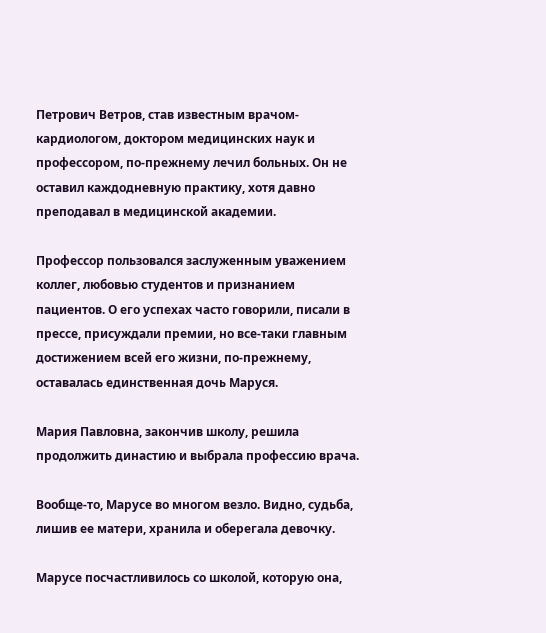Петрович Ветров, став известным врачом-кардиологом, доктором медицинских наук и профессором, по-прежнему лечил больных. Он не оставил каждодневную практику, хотя давно преподавал в медицинской академии.

Профессор пользовался заслуженным уважением коллег, любовью студентов и признанием пациентов. О его успехах часто говорили, писали в прессе, присуждали премии, но все-таки главным достижением всей его жизни, по-прежнему, оставалась единственная дочь Маруся.

Мария Павловна, закончив школу, решила продолжить династию и выбрала профессию врача.

Вообще-то, Марусе во многом везло. Видно, судьба, лишив ее матери, хранила и оберегала девочку.

Марусе посчастливилось со школой, которую она,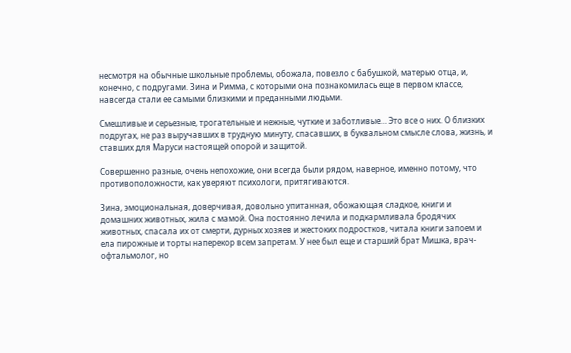несмотря на обычные школьные проблемы, обожала, повезло с бабушкой, матерью отца, и, конечно, с подругами. Зина и Римма, с которыми она познакомилась еще в первом классе, навсегда стали ее самыми близкими и преданными людьми.

Смешливые и серьезные, трогательные и нежные, чуткие и заботливые… Это все о них. О близких подругах, не раз выручавших в трудную минуту, спасавших, в буквальном смысле слова, жизнь, и ставших для Маруси настоящей опорой и защитой.

Совершенно разные, очень непохожие, они всегда были рядом, наверное, именно потому, что противоположности, как уверяют психологи, притягиваются.

Зина, эмоциональная, доверчивая, довольно упитанная, обожающая сладкое, книги и домашних животных, жила с мамой. Она постоянно лечила и подкармливала бродячих животных, спасала их от смерти, дурных хозяев и жестоких подростков, читала книги запоем и ела пирожные и торты наперекор всем запретам. У нее был еще и старший брат Мишка, врач-офтальмолог, но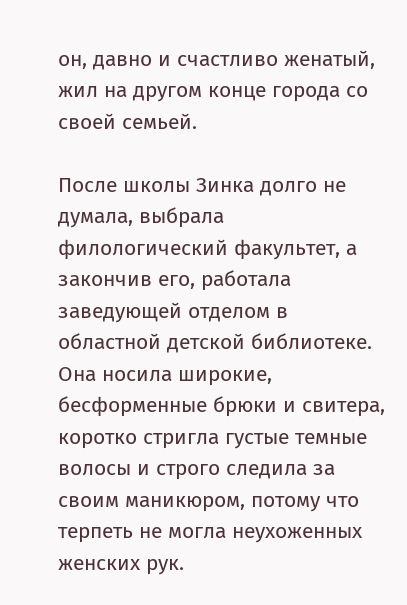он, давно и счастливо женатый, жил на другом конце города со своей семьей.

После школы Зинка долго не думала, выбрала филологический факультет, а закончив его, работала заведующей отделом в областной детской библиотеке. Она носила широкие, бесформенные брюки и свитера, коротко стригла густые темные волосы и строго следила за своим маникюром, потому что терпеть не могла неухоженных женских рук.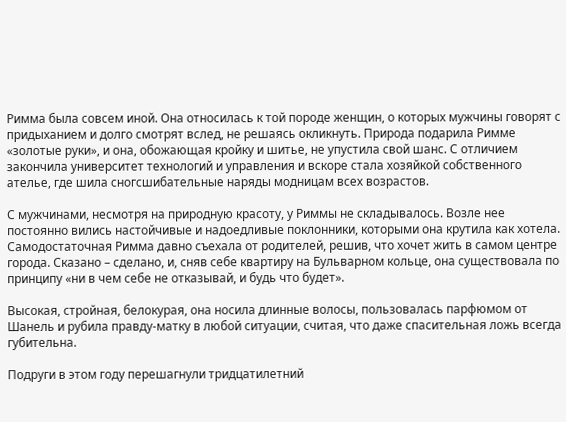Римма была совсем иной. Она относилась к той породе женщин, о которых мужчины говорят с придыханием и долго смотрят вслед, не решаясь окликнуть. Природа подарила Римме «золотые руки», и она, обожающая кройку и шитье, не упустила свой шанс. С отличием закончила университет технологий и управления и вскоре стала хозяйкой собственного ателье, где шила сногсшибательные наряды модницам всех возрастов.

С мужчинами, несмотря на природную красоту, у Риммы не складывалось. Возле нее постоянно вились настойчивые и надоедливые поклонники, которыми она крутила как хотела. Самодостаточная Римма давно съехала от родителей, решив, что хочет жить в самом центре города. Сказано – сделано, и, сняв себе квартиру на Бульварном кольце, она существовала по принципу «ни в чем себе не отказывай, и будь что будет».

Высокая, стройная, белокурая, она носила длинные волосы, пользовалась парфюмом от Шанель и рубила правду-матку в любой ситуации, считая, что даже спасительная ложь всегда губительна.

Подруги в этом году перешагнули тридцатилетний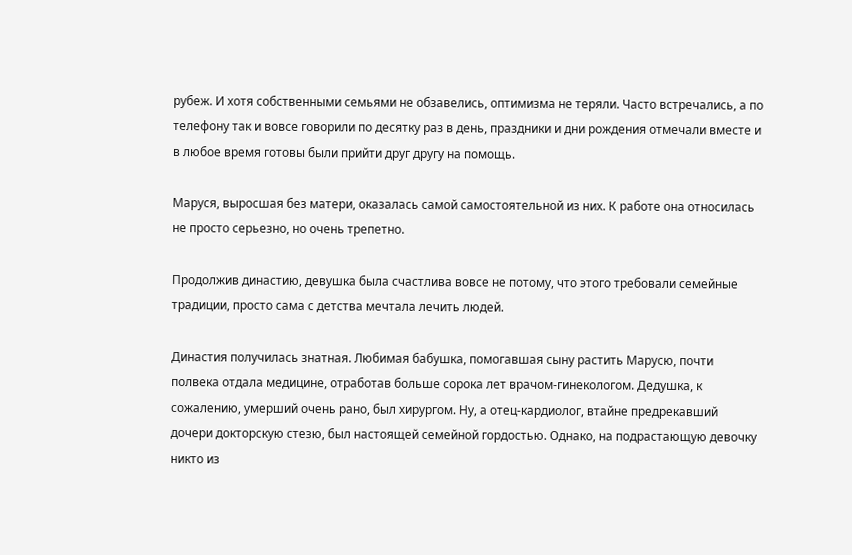рубеж. И хотя собственными семьями не обзавелись, оптимизма не теряли. Часто встречались, а по телефону так и вовсе говорили по десятку раз в день, праздники и дни рождения отмечали вместе и в любое время готовы были прийти друг другу на помощь.

Маруся, выросшая без матери, оказалась самой самостоятельной из них. К работе она относилась не просто серьезно, но очень трепетно.

Продолжив династию, девушка была счастлива вовсе не потому, что этого требовали семейные традиции, просто сама с детства мечтала лечить людей.

Династия получилась знатная. Любимая бабушка, помогавшая сыну растить Марусю, почти полвека отдала медицине, отработав больше сорока лет врачом-гинекологом. Дедушка, к сожалению, умерший очень рано, был хирургом. Ну, а отец-кардиолог, втайне предрекавший дочери докторскую стезю, был настоящей семейной гордостью. Однако, на подрастающую девочку никто из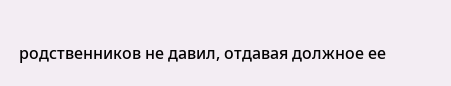родственников не давил, отдавая должное ее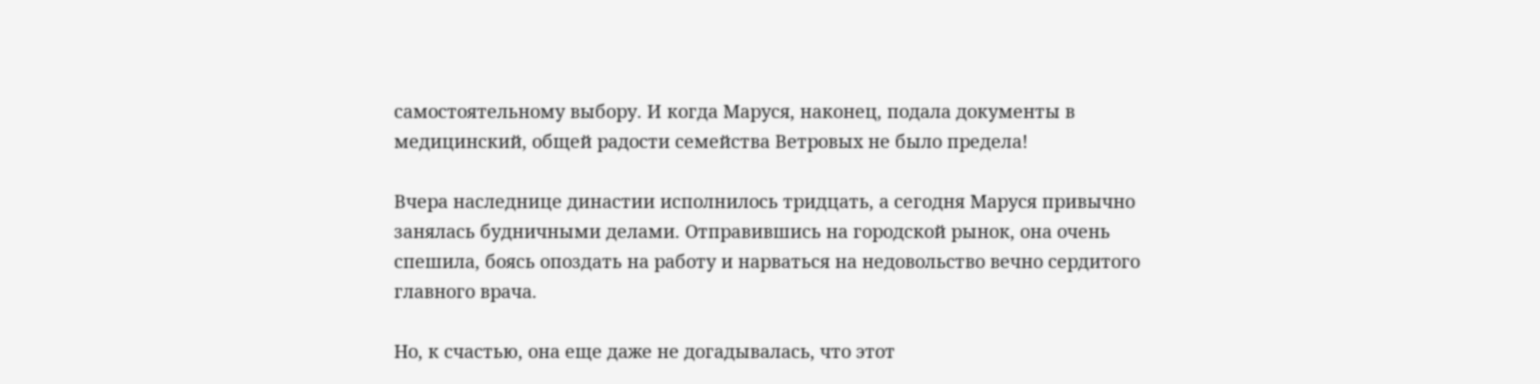самостоятельному выбору. И когда Маруся, наконец, подала документы в медицинский, общей радости семейства Ветровых не было предела!

Вчера наследнице династии исполнилось тридцать, а сегодня Маруся привычно занялась будничными делами. Отправившись на городской рынок, она очень спешила, боясь опоздать на работу и нарваться на недовольство вечно сердитого главного врача.

Но, к счастью, она еще даже не догадывалась, что этот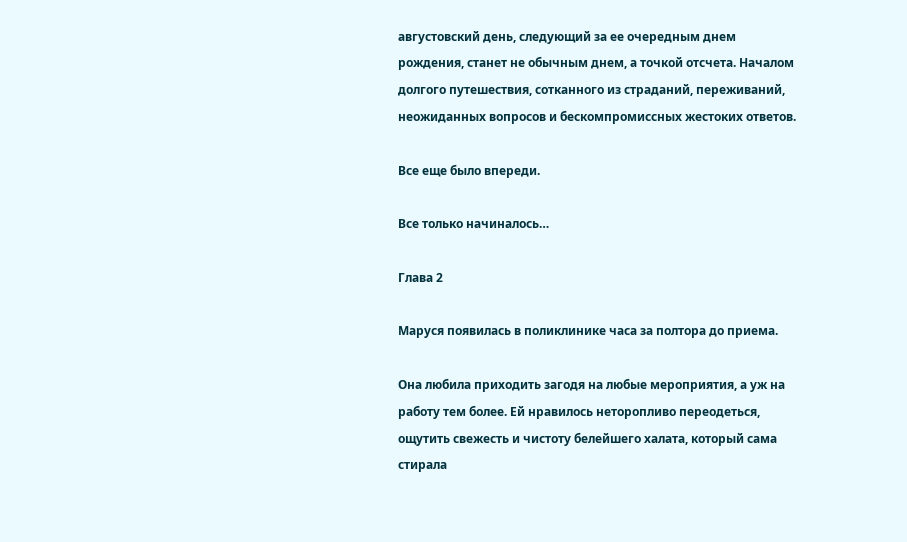августовский день, следующий за ее очередным днем рождения, станет не обычным днем, а точкой отсчета. Началом долгого путешествия, сотканного из страданий, переживаний, неожиданных вопросов и бескомпромиссных жестоких ответов.

Все еще было впереди.

Все только начиналось…

Глава 2

Маруся появилась в поликлинике часа за полтора до приема.

Она любила приходить загодя на любые мероприятия, а уж на работу тем более. Ей нравилось неторопливо переодеться, ощутить свежесть и чистоту белейшего халата, который сама стирала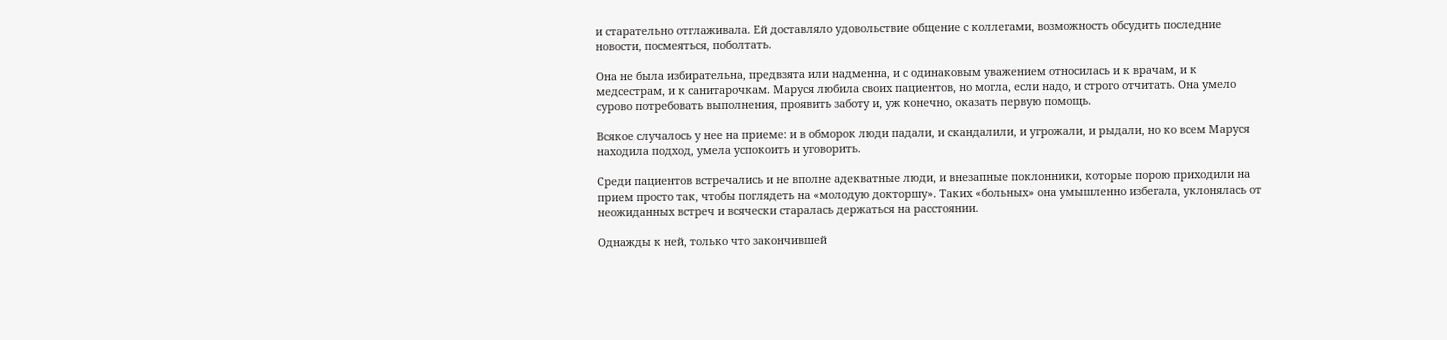и старательно отглаживала. Ей доставляло удовольствие общение с коллегами, возможность обсудить последние новости, посмеяться, поболтать.

Она не была избирательна, предвзята или надменна, и с одинаковым уважением относилась и к врачам, и к медсестрам, и к санитарочкам. Маруся любила своих пациентов, но могла, если надо, и строго отчитать. Она умело сурово потребовать выполнения, проявить заботу и, уж конечно, оказать первую помощь.

Всякое случалось у нее на приеме: и в обморок люди падали, и скандалили, и угрожали, и рыдали, но ко всем Маруся находила подход, умела успокоить и уговорить.

Среди пациентов встречались и не вполне адекватные люди, и внезапные поклонники, которые порою приходили на прием просто так, чтобы поглядеть на «молодую докторшу». Таких «больных» она умышленно избегала, уклонялась от неожиданных встреч и всячески старалась держаться на расстоянии.

Однажды к ней, только что закончившей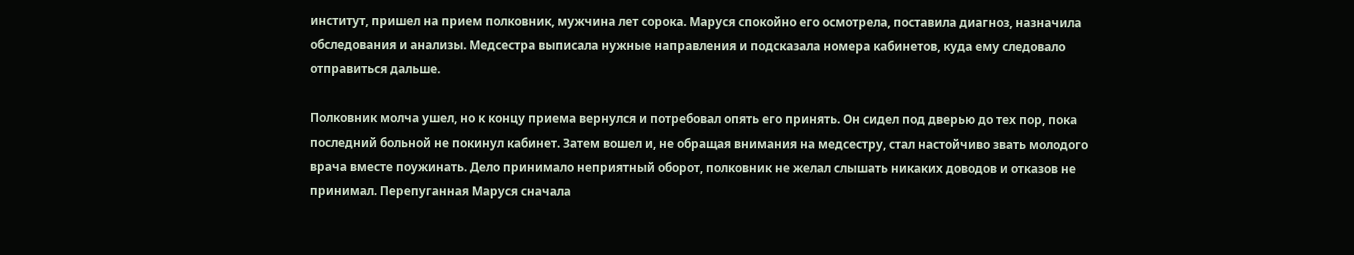институт, пришел на прием полковник, мужчина лет сорока. Маруся спокойно его осмотрела, поставила диагноз, назначила обследования и анализы. Медсестра выписала нужные направления и подсказала номера кабинетов, куда ему следовало отправиться дальше.

Полковник молча ушел, но к концу приема вернулся и потребовал опять его принять. Он сидел под дверью до тех пор, пока последний больной не покинул кабинет. Затем вошел и, не обращая внимания на медсестру, стал настойчиво звать молодого врача вместе поужинать. Дело принимало неприятный оборот, полковник не желал слышать никаких доводов и отказов не принимал. Перепуганная Маруся сначала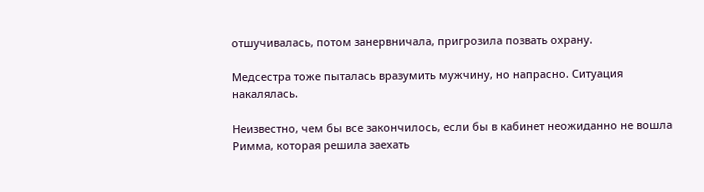отшучивалась, потом занервничала, пригрозила позвать охрану.

Медсестра тоже пыталась вразумить мужчину, но напрасно. Ситуация накалялась.

Неизвестно, чем бы все закончилось, если бы в кабинет неожиданно не вошла Римма, которая решила заехать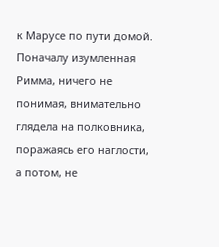к Марусе по пути домой. Поначалу изумленная Римма, ничего не понимая, внимательно глядела на полковника, поражаясь его наглости, а потом, не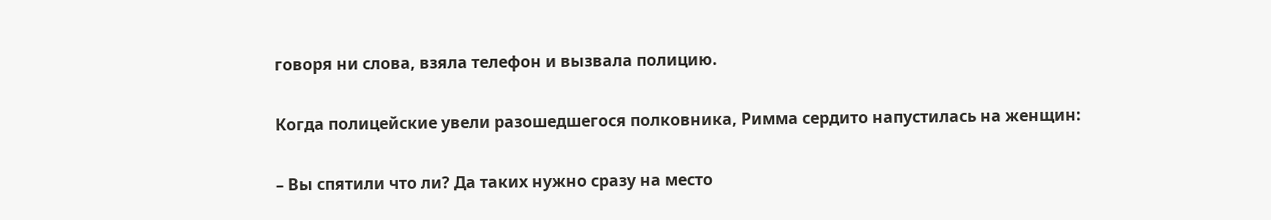говоря ни слова, взяла телефон и вызвала полицию.

Когда полицейские увели разошедшегося полковника, Римма сердито напустилась на женщин:

– Вы спятили что ли? Да таких нужно сразу на место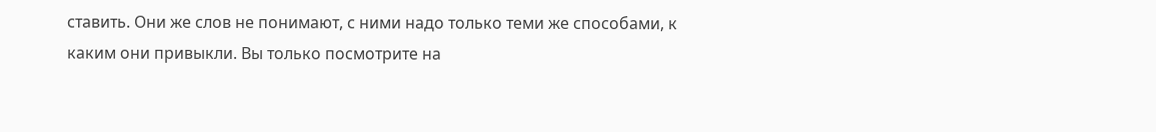ставить. Они же слов не понимают, с ними надо только теми же способами, к каким они привыкли. Вы только посмотрите на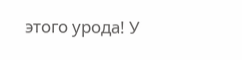этого урода! У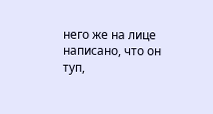него же на лице написано, что он туп,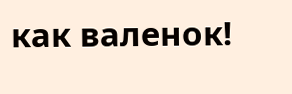как валенок!